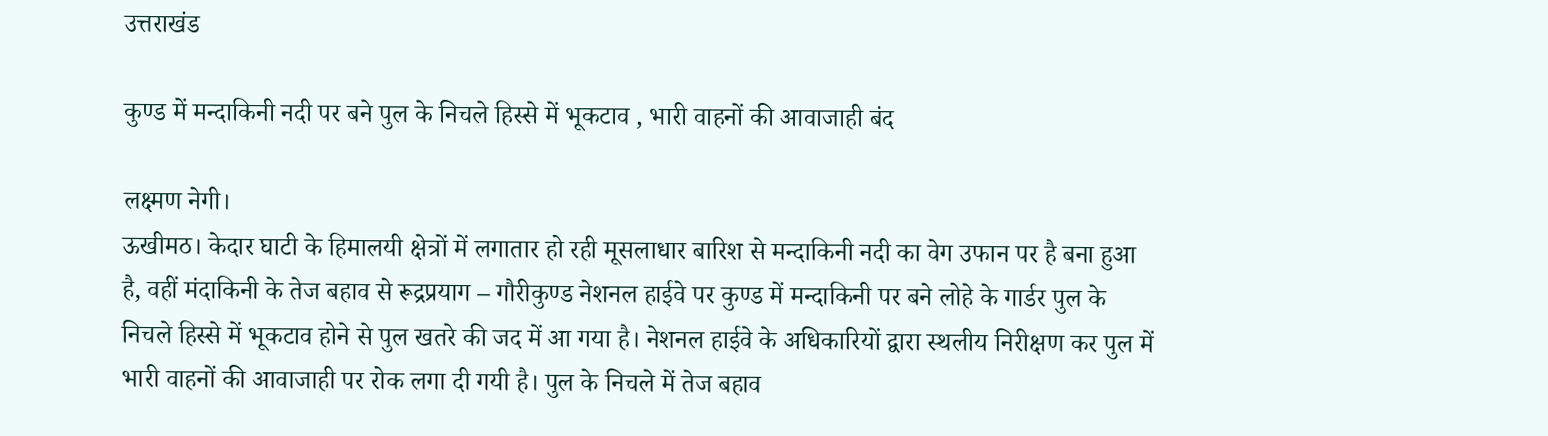उत्तराखंड

कुण्ड में मन्दाकिनी नदी पर बने पुल के निचले हिस्से में भूकटाव , भारी वाहनों की आवाजाही बंद

लक्ष्मण नेगी।
ऊखीमठ। केदार घाटी के हिमालयी क्षेत्रों में लगातार हो रही मूसलाधार बारिश से मन्दाकिनी नदी का वेग उफान पर है बना हुआ है, वहीं मंदाकिनी के तेज बहाव से रूद्रप्रयाग – गौरीकुण्ड नेशनल हाईवे पर कुण्ड में मन्दाकिनी पर बने लोहे के गार्डर पुल के निचले हिस्से में भूकटाव होने से पुल खतरे की जद में आ गया है। नेशनल हाईवे के अधिकारियों द्वारा स्थलीय निरीक्षण कर पुल में भारी वाहनों की आवाजाही पर रोक लगा दी गयी है। पुल के निचले में तेज बहाव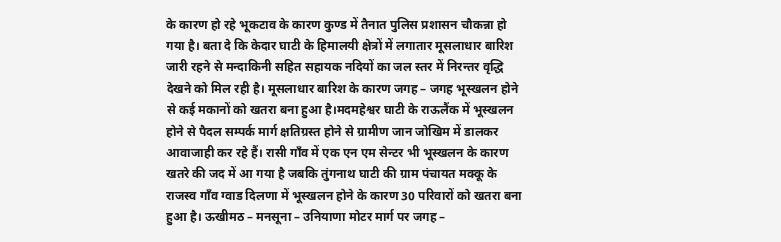के कारण हो रहे भूकटाव के कारण कुण्ड में तैनात पुलिस प्रशासन चौकन्ना हो गया है। बता दे कि केदार घाटी के हिमालयी क्षेत्रों में लगातार मूसलाधार बारिश जारी रहने से मन्दाकिनी सहित सहायक नदियों का जल स्तर में निरन्तर वृद्धि देखने को मिल रही है। मूसलाधार बारिश के कारण जगह – जगह भूस्खलन होने से कई मकानों को खतरा बना हुआ है।मदमहेश्वर घाटी के राऊलैंक में भूस्खलन होने से पैदल सम्पर्क मार्ग क्षतिग्रस्त होने से ग्रामीण जान जोखिम में डालकर आवाजाही कर रहे हैं। रासी गाँव में एक एन एम सेन्टर भी भूस्खलन के कारण खतरे की जद में आ गया है जबकि तुंगनाथ घाटी की ग्राम पंचायत मक्कू के राजस्व गाँव ग्वाड दिलणा में भूस्खलन होने के कारण 30 परिवारों को खतरा बना हुआ है। ऊखीमठ – मनसूना – उनियाणा मोटर मार्ग पर जगह –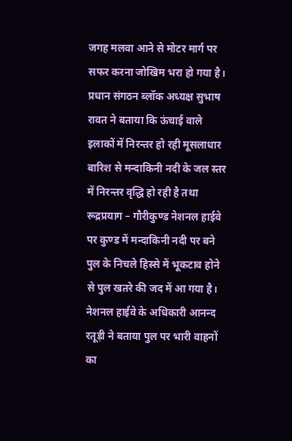जगह मलवा आने से मोटर मार्ग पर सफर करना जोखिम भरा हो गया है। प्रधान संगठन ब्लॉक अध्यक्ष सुभाष रावत ने बताया कि ऊंचाई वाले इलाकों में निरन्तर हो रही मूसलाधार बारिश से मन्दाकिनी नदी के जल स्तर में निरन्तर वृद्धि हो रही है तथा रूद्रप्रयाग – गौरीकुण्ड नेशनल हाईवे पर कुण्ड में मन्दाकिनी नदी पर बने पुल के निचले हिस्से में भूकटाव होने से पुल खतरे की जद में आ गया है। नेशनल हाईवे के अधिकारी आनन्द रतूड़ी ने बताया पुल पर भारी वाहनों का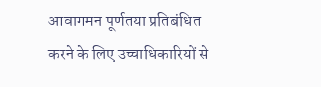आवागमन पूर्णतया प्रतिबंधित करने के लिए उच्चाधिकारियों से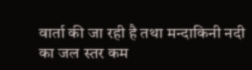वार्ता की जा रही है तथा मन्दाकिनी नदी का जल स्तर कम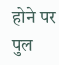होने पर पुल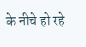के नीचे हो रहे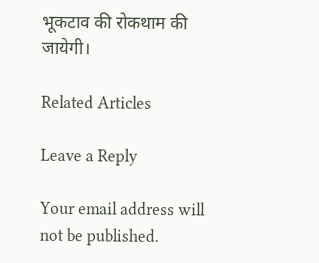भूकटाव की रोकथाम की जायेगी।

Related Articles

Leave a Reply

Your email address will not be published.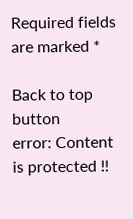Required fields are marked *

Back to top button
error: Content is protected !!